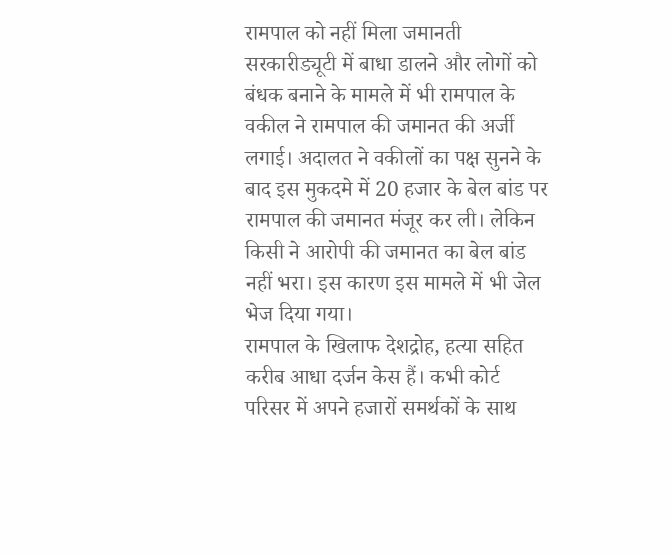रामपाल को नहीं मिला जमानती
सरकारीड्यूटी में बाधा डालने और लोगों को बंधक बनाने के मामले में भी रामपाल के वकील ने रामपाल की जमानत की अर्जी लगाई। अदालत ने वकीलों का पक्ष सुनने के बाद इस मुकदमे में 20 हजार के बेल बांड पर रामपाल की जमानत मंजूर कर ली। लेकिन किसी ने आरोपी की जमानत का बेल बांड नहीं भरा। इस कारण इस मामले में भी जेल भेज दिया गया।
रामपाल के खिलाफ देशद्रोह, हत्या सहित करीब आधा दर्जन केस हैं। कभी कोर्ट परिसर में अपने हजारों समर्थकों के साथ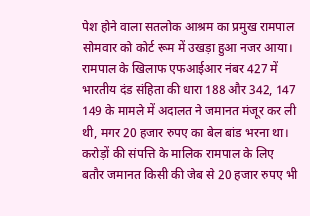पेश होने वाला सतलोक आश्रम का प्रमुख रामपाल सोमवार को कोर्ट रूम में उखड़ा हुआ नजर आया। रामपाल के खिलाफ एफआईआर नंबर 427 में भारतीय दंड संहिता की धारा 188 और 342, 147 149 के मामले में अदालत ने जमानत मंजूर कर ली थी, मगर 20 हजार रुपए का बेल बांड भरना था। करोड़ों की संपत्ति के मालिक रामपाल के लिए बतौर जमानत किसी की जेब से 20 हजार रुपए भी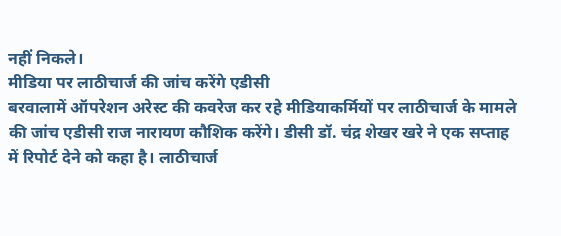नहीं निकले।
मीडिया पर लाठीचार्ज की जांच करेंगे एडीसी
बरवालामें ऑपरेशन अरेस्ट की कवरेज कर रहे मीडियाकर्मियों पर लाठीचार्ज के मामले की जांच एडीसी राज नारायण कौशिक करेंगे। डीसी डॉ. चंद्र शेखर खरे ने एक सप्ताह में रिपोर्ट देने को कहा है। लाठीचार्ज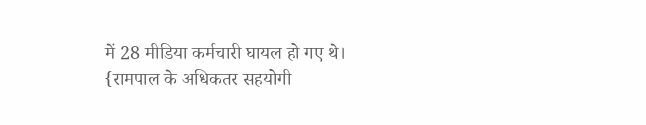में 28 मीडिया कर्मचारी घायल हो गए थे।
{रामपाल के अधिकतर सहयोगी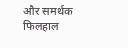और समर्थक फिलहाल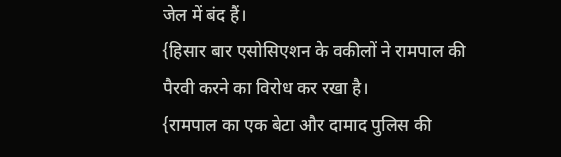जेल में बंद हैं।
{हिसार बार एसोसिएशन के वकीलों ने रामपाल की पैरवी करने का विरोध कर रखा है।
{रामपाल का एक बेटा और दामाद पुलिस की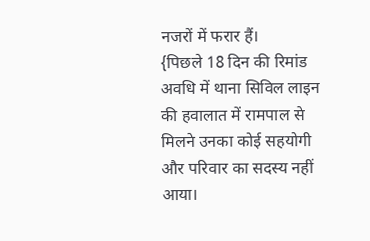नजरों में फरार हैं।
{पिछले 18 दिन की रिमांड अवधि में थाना सिविल लाइन की हवालात में रामपाल से मिलने उनका कोई सहयोगी और परिवार का सदस्य नहीं आया।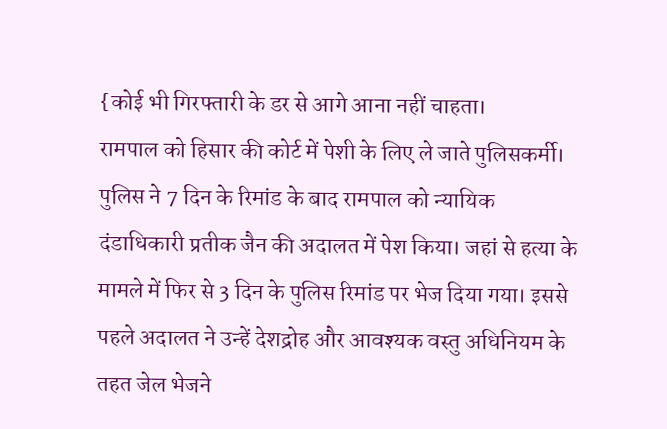{कोई भी गिरफ्तारी के डर से आगे आना नहीं चाहता।
रामपाल को हिसार की कोर्ट में पेशी के लिए ले जाते पुलिसकर्मी।
पुलिस ने 7 दिन के रिमांड के बाद रामपाल को न्यायिक दंडाधिकारी प्रतीक जैन की अदालत में पेश किया। जहां से हत्या के मामले में फिर से 3 दिन के पुलिस रिमांड पर भेज दिया गया। इससे पहले अदालत ने उन्हें देशद्रोह और आवश्यक वस्तु अधिनियम के तहत जेल भेजने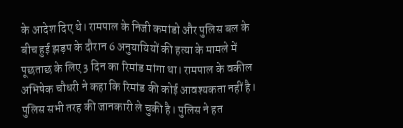के आदेश दिए थे। रामपाल के निजी कमांडो और पुलिस बल के बीच हुई झड़प के दौरान 6 अनुयायियों की हत्या के मामले में पूछताछ के लिए 3 दिन का रिमांड मांगा था। रामपाल के वकील अभिषेक चौधरी ने कहा कि रिमांड की कोई आवश्यकता नहीं है। पुलिस सभी तरह की जानकारी ले चुकी है। पुलिस ने हत